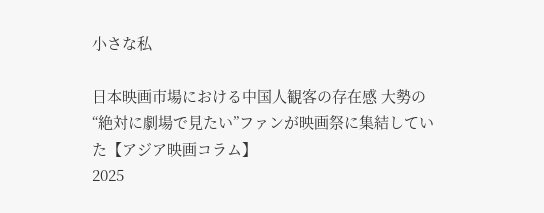小さな私

日本映画市場における中国人観客の存在感 大勢の“絶対に劇場で見たい”ファンが映画祭に集結していた【アジア映画コラム】
2025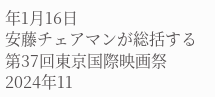年1月16日
安藤チェアマンが総括する第37回東京国際映画祭
2024年11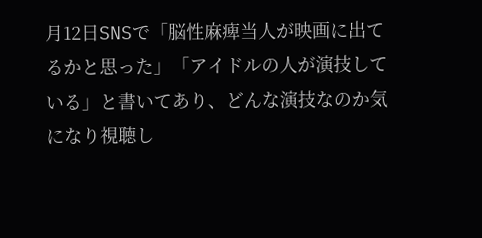月12日SNSで「脳性麻痺当人が映画に出てるかと思った」「アイドルの人が演技している」と書いてあり、どんな演技なのか気になり視聴し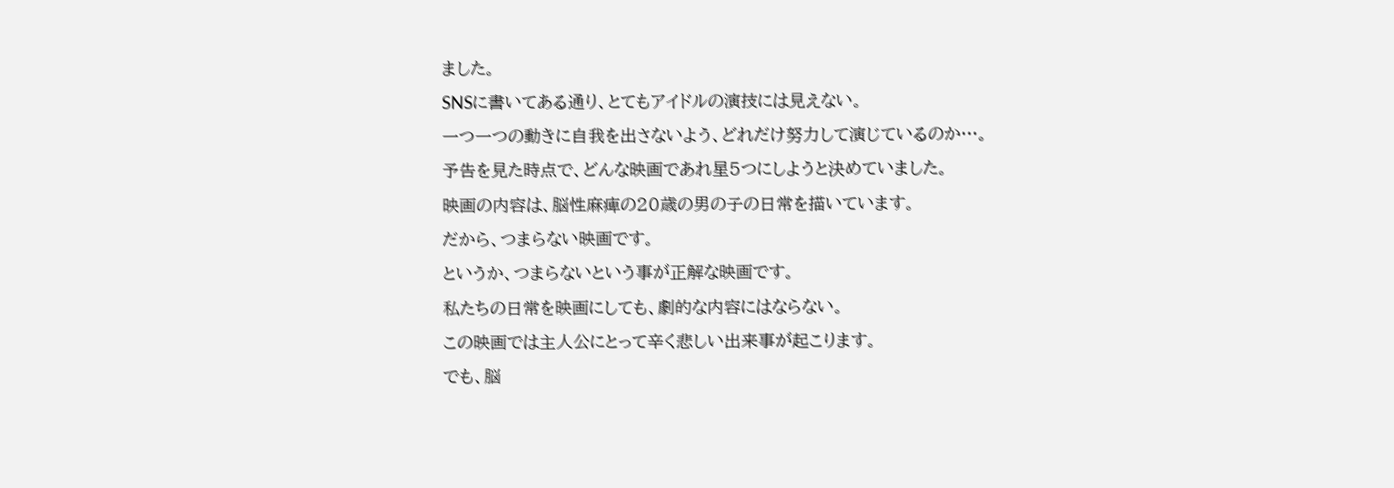ました。
SNSに書いてある通り、とてもアイドルの演技には見えない。
一つ一つの動きに自我を出さないよう、どれだけ努力して演じているのか…。
予告を見た時点で、どんな映画であれ星5つにしようと決めていました。
映画の内容は、脳性麻痺の20歳の男の子の日常を描いています。
だから、つまらない映画です。
というか、つまらないという事が正解な映画です。
私たちの日常を映画にしても、劇的な内容にはならない。
この映画では主人公にとって辛く悲しい出来事が起こります。
でも、脳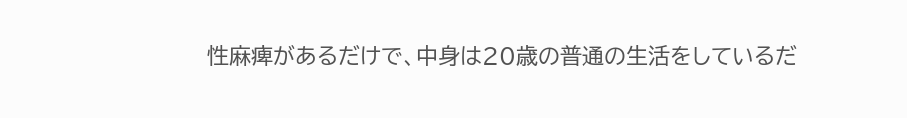性麻痺があるだけで、中身は20歳の普通の生活をしているだ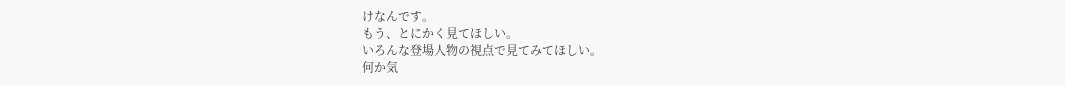けなんです。
もう、とにかく見てほしい。
いろんな登場人物の視点で見てみてほしい。
何か気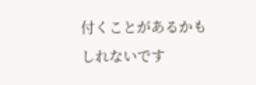付くことがあるかもしれないです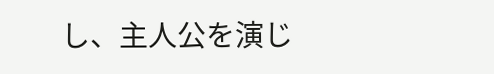し、主人公を演じ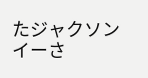たジャクソンイーさ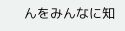んをみんなに知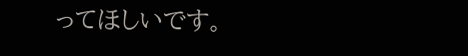ってほしいです。